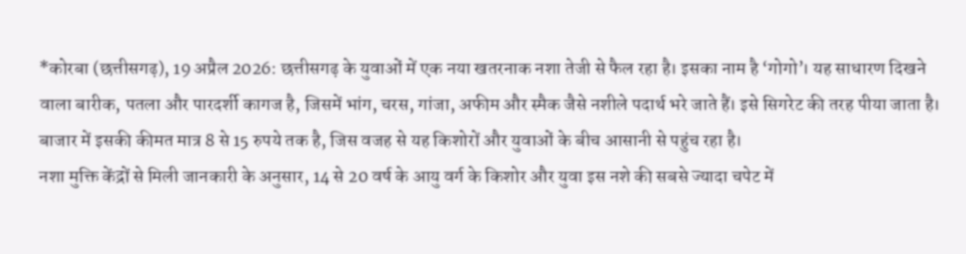*कोरबा (छत्तीसगढ़), 19 अप्रैल 2026: छत्तीसगढ़ के युवाओं में एक नया खतरनाक नशा तेजी से फैल रहा है। इसका नाम है ‘गोगो’। यह साधारण दिखने वाला बारीक, पतला और पारदर्शी कागज है, जिसमें भांग, चरस, गांजा, अफीम और स्मैक जैसे नशीले पदार्थ भरे जाते हैं। इसे सिगरेट की तरह पीया जाता है। बाजार में इसकी कीमत मात्र 8 से 15 रुपये तक है, जिस वजह से यह किशोरों और युवाओं के बीच आसानी से पहुंच रहा है।
नशा मुक्ति केंद्रों से मिली जानकारी के अनुसार, 14 से 20 वर्ष के आयु वर्ग के किशोर और युवा इस नशे की सबसे ज्यादा चपेट में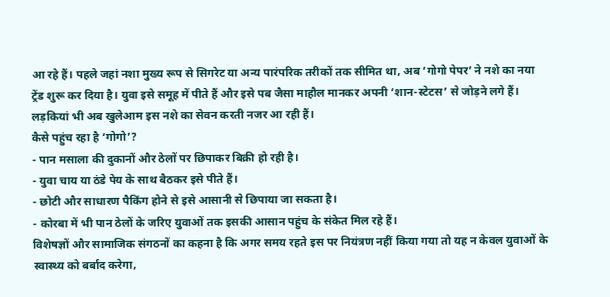आ रहे हैं। पहले जहां नशा मुख्य रूप से सिगरेट या अन्य पारंपरिक तरीकों तक सीमित था, अब ‘गोगो पेपर’ ने नशे का नया ट्रेंड शुरू कर दिया है। युवा इसे समूह में पीते हैं और इसे पब जैसा माहौल मानकर अपनी ‘शान-स्टेटस’ से जोड़ने लगे हैं। लड़कियां भी अब खुलेआम इस नशे का सेवन करती नजर आ रही हैं।
कैसे पहुंच रहा है ‘गोगो’?
- पान मसाला की दुकानों और ठेलों पर छिपाकर बिक्री हो रही है।
- युवा चाय या ठंडे पेय के साथ बैठकर इसे पीते हैं।
- छोटी और साधारण पैकिंग होने से इसे आसानी से छिपाया जा सकता है।
- कोरबा में भी पान ठेलों के जरिए युवाओं तक इसकी आसान पहुंच के संकेत मिल रहे हैं।
विशेषज्ञों और सामाजिक संगठनों का कहना है कि अगर समय रहते इस पर नियंत्रण नहीं किया गया तो यह न केवल युवाओं के स्वास्थ्य को बर्बाद करेगा,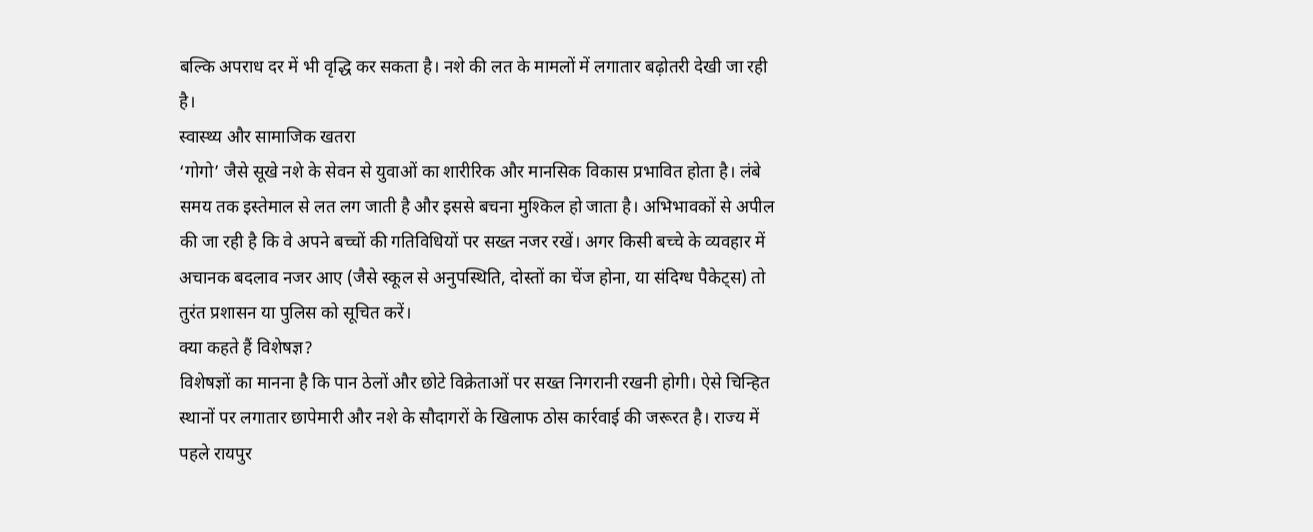बल्कि अपराध दर में भी वृद्धि कर सकता है। नशे की लत के मामलों में लगातार बढ़ोतरी देखी जा रही है।
स्वास्थ्य और सामाजिक खतरा
‘गोगो’ जैसे सूखे नशे के सेवन से युवाओं का शारीरिक और मानसिक विकास प्रभावित होता है। लंबे समय तक इस्तेमाल से लत लग जाती है और इससे बचना मुश्किल हो जाता है। अभिभावकों से अपील की जा रही है कि वे अपने बच्चों की गतिविधियों पर सख्त नजर रखें। अगर किसी बच्चे के व्यवहार में अचानक बदलाव नजर आए (जैसे स्कूल से अनुपस्थिति, दोस्तों का चेंज होना, या संदिग्ध पैकेट्स) तो तुरंत प्रशासन या पुलिस को सूचित करें।
क्या कहते हैं विशेषज्ञ?
विशेषज्ञों का मानना है कि पान ठेलों और छोटे विक्रेताओं पर सख्त निगरानी रखनी होगी। ऐसे चिन्हित स्थानों पर लगातार छापेमारी और नशे के सौदागरों के खिलाफ ठोस कार्रवाई की जरूरत है। राज्य में पहले रायपुर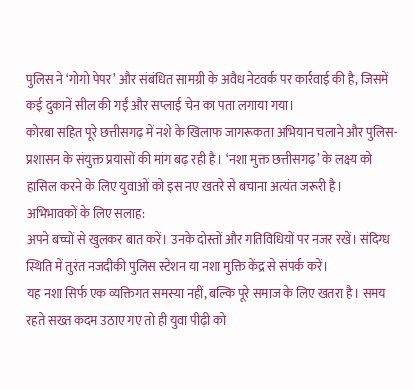पुलिस ने ‘गोगो पेपर’ और संबंधित सामग्री के अवैध नेटवर्क पर कार्रवाई की है, जिसमें कई दुकानें सील की गईं और सप्लाई चेन का पता लगाया गया।
कोरबा सहित पूरे छत्तीसगढ़ में नशे के खिलाफ जागरूकता अभियान चलाने और पुलिस-प्रशासन के संयुक्त प्रयासों की मांग बढ़ रही है। ‘नशा मुक्त छत्तीसगढ़’ के लक्ष्य को हासिल करने के लिए युवाओं को इस नए खतरे से बचाना अत्यंत जरूरी है।
अभिभावकों के लिए सलाह:
अपने बच्चों से खुलकर बात करें। उनके दोस्तों और गतिविधियों पर नजर रखें। संदिग्ध स्थिति में तुरंत नजदीकी पुलिस स्टेशन या नशा मुक्ति केंद्र से संपर्क करें।
यह नशा सिर्फ एक व्यक्तिगत समस्या नहीं, बल्कि पूरे समाज के लिए खतरा है। समय रहते सख्त कदम उठाए गए तो ही युवा पीढ़ी को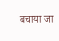बचाया जा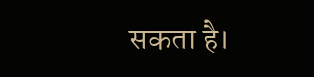सकता है।